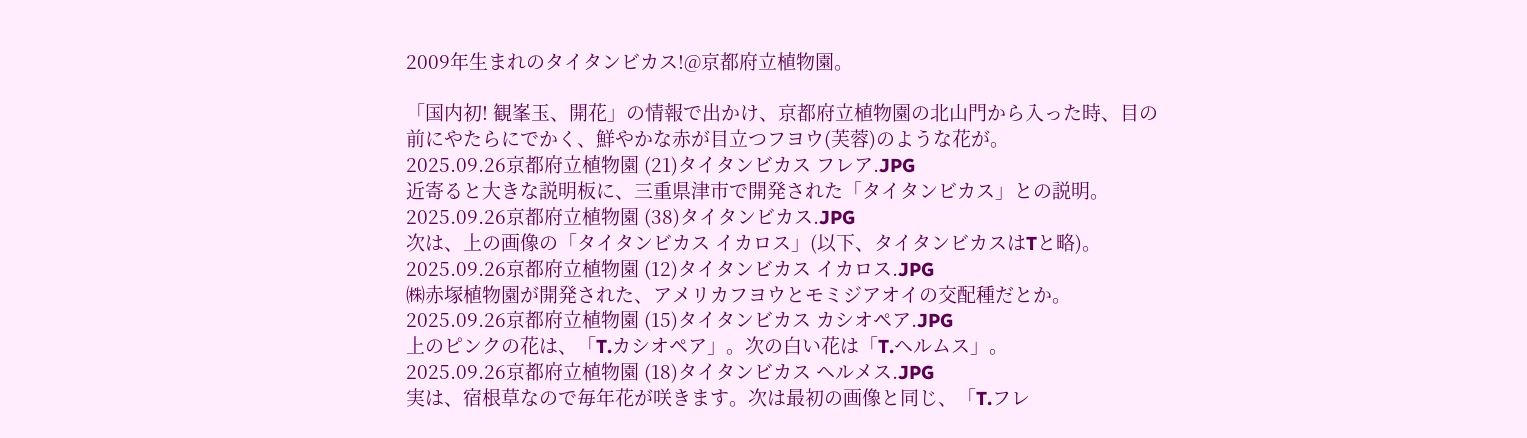2009年生まれのタイタンビカス!@京都府立植物園。

「国内初! 観峯玉、開花」の情報で出かけ、京都府立植物園の北山門から入った時、目の前にやたらにでかく、鮮やかな赤が目立つフヨウ(芙蓉)のような花が。
2025.09.26京都府立植物園 (21)タイタンビカス フレア.JPG
近寄ると大きな説明板に、三重県津市で開発された「タイタンビカス」との説明。
2025.09.26京都府立植物園 (38)タイタンビカス.JPG
次は、上の画像の「タイタンビカス イカロス」(以下、タイタンビカスはTと略)。
2025.09.26京都府立植物園 (12)タイタンビカス イカロス.JPG
㈱赤塚植物園が開発された、アメリカフヨウとモミジアオイの交配種だとか。
2025.09.26京都府立植物園 (15)タイタンビカス カシオペア.JPG
上のピンクの花は、「T.カシオペア」。次の白い花は「T.ヘルムス」。
2025.09.26京都府立植物園 (18)タイタンビカス ヘルメス.JPG
実は、宿根草なので毎年花が咲きます。次は最初の画像と同じ、「T.フレ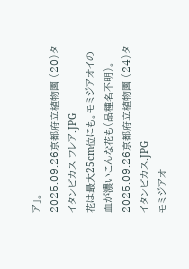ア」。
2025.09.26京都府立植物園 (20)タイタンビカス フレア.JPG
花は最大25cm位にも。モミジアオイの血が濃いこんな花も(品種名不明)。
2025.09.26京都府立植物園 (24)タイタンビカス.JPG
モミジアオ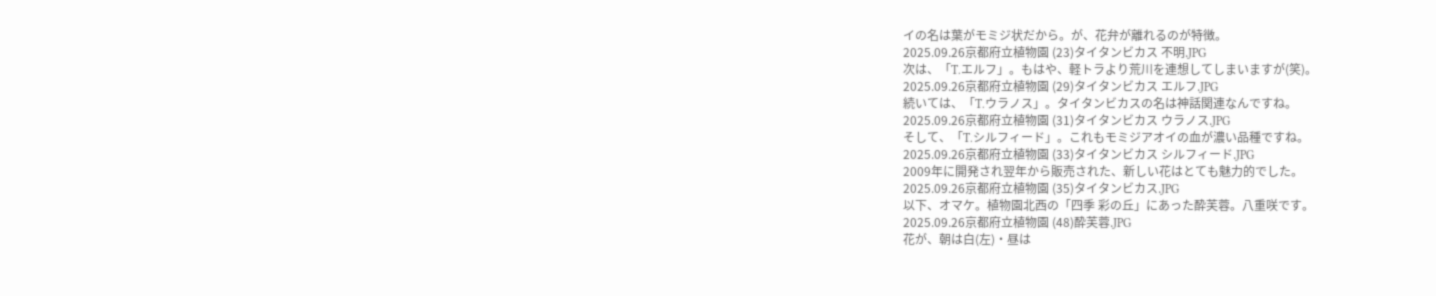イの名は葉がモミジ状だから。が、花弁が離れるのが特徴。
2025.09.26京都府立植物園 (23)タイタンビカス 不明.JPG
次は、「T.エルフ」。もはや、軽トラより荒川を連想してしまいますが(笑)。
2025.09.26京都府立植物園 (29)タイタンビカス エルフ.JPG
続いては、「T.ウラノス」。タイタンビカスの名は神話関連なんですね。
2025.09.26京都府立植物園 (31)タイタンビカス ウラノス.JPG
そして、「T.シルフィード」。これもモミジアオイの血が濃い品種ですね。
2025.09.26京都府立植物園 (33)タイタンビカス シルフィード.JPG
2009年に開発され翌年から販売された、新しい花はとても魅力的でした。
2025.09.26京都府立植物園 (35)タイタンビカス.JPG
以下、オマケ。植物園北西の「四季 彩の丘」にあった酔芙蓉。八重咲です。
2025.09.26京都府立植物園 (48)酔芙蓉.JPG
花が、朝は白(左)・昼は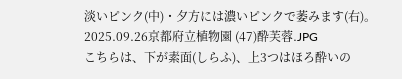淡いピンク(中)・夕方には濃いピンクで萎みます(右)。
2025.09.26京都府立植物園 (47)酔芙蓉.JPG
こちらは、下が素面(しらふ)、上3つはほろ酔いの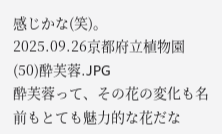感じかな(笑)。
2025.09.26京都府立植物園 (50)酔芙蓉.JPG
酔芙蓉って、その花の変化も名前もとても魅力的な花だな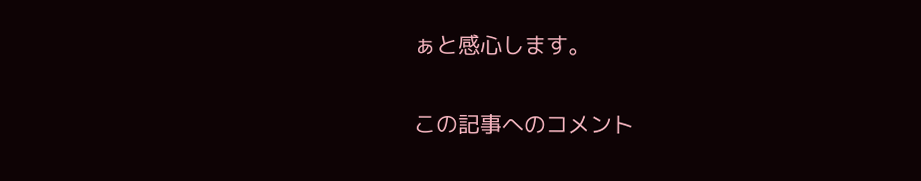ぁと感心します。

この記事へのコメント